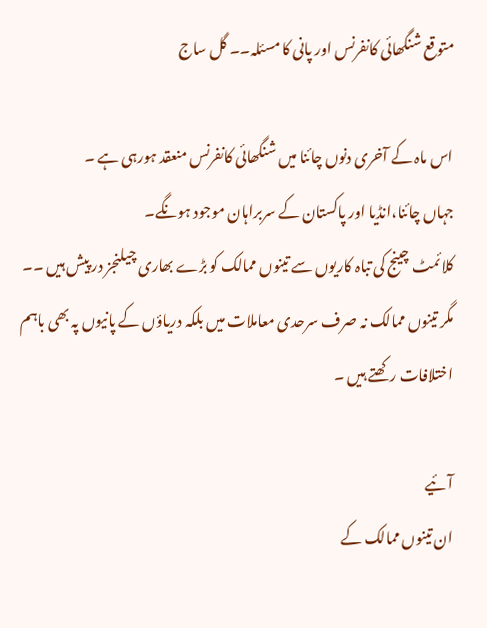متوقع شنگھائی کانفرنس اور پانی کا مسئلہ۔۔ گل ساج

اس ماہ کے آخری دنوں چائنا میں شنگھائی کانفرنس منعقد ہورہی ہے ۔
جہاں چائنا،انڈیا اور پاکستان کے سربراہان موجود ہونگے۔
کلائمٹ چینج کی تباہ کاریوں سے تینوں ممالک کو بڑے بھاری چیلنجز در پیش ہیں ۔۔
مگر تینوں ممالک نہ صرف سرحدی معاملات میں بلکہ دریاؤں کے پانیوں پہ بھی باہم اختلافات رکھتے ہیں ۔

آئیے
ان تینوں ممالک کے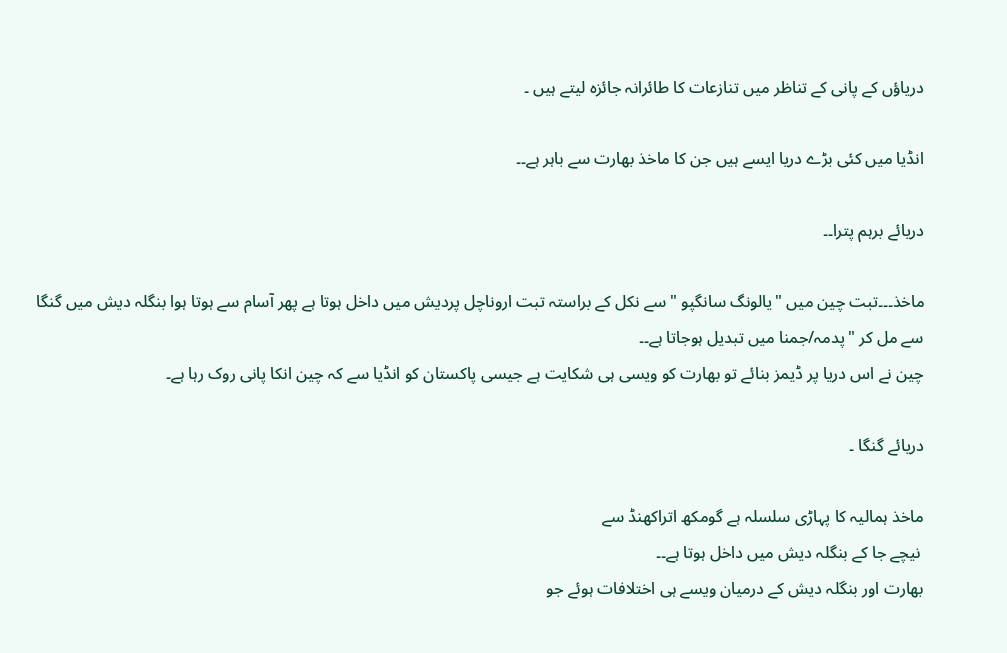دریاؤں کے پانی کے تناظر میں تنازعات کا طائرانہ جائزہ لیتے ہیں ۔

انڈیا میں کئی بڑے دریا ایسے ہیں جن کا ماخذ بھارت سے باہر ہے۔۔

دریائے برہم پترا۔۔

ماخذ۔۔۔تبت چین میں "یالونگ سانگپو " سے نکل کے براستہ تبت اروناچل پردیش میں داخل ہوتا ہے پھر آسام سے ہوتا ہوا بنگلہ دیش میں گنگا سے مل کر "پدمہ/جمنا میں تبدیل ہوجاتا ہے۔۔
چین نے اس دریا پر ڈیمز بنائے تو بھارت کو ویسی ہی شکایت ہے جیسی پاکستان کو انڈیا سے کہ چین انکا پانی روک رہا ہے۔

دریائے گنگا ۔

ماخذ ہمالیہ کا پہاڑی سلسلہ ہے گومکھ اتراکھنڈ سے
 نیچے جا کے بنگلہ دیش میں داخل ہوتا ہے۔۔
بھارت اور بنگلہ دیش کے درمیان ویسے ہی اختلافات ہوئے جو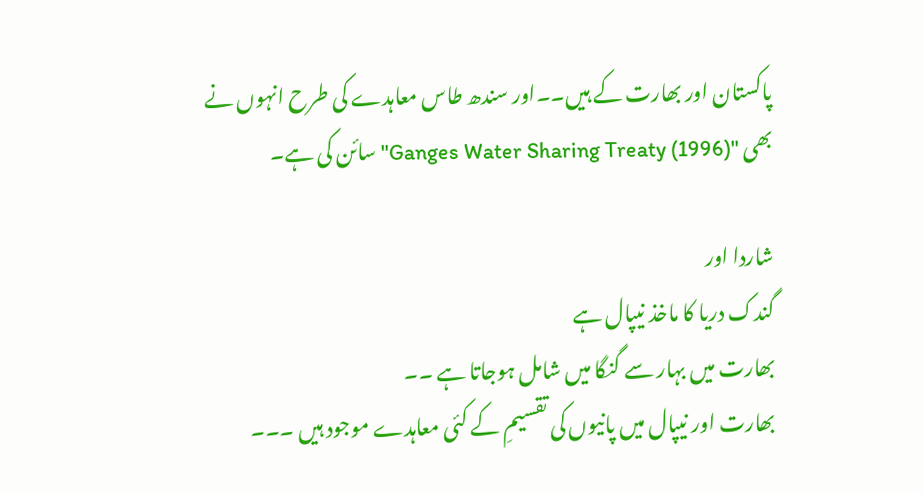پاکستان اور بھارت کے ہیں۔۔اور سندھ طاس معاہدے کی طرح انہوں نے بھی "Ganges Water Sharing Treaty (1996)" سائن کی ہے۔

شاردا اور
گندک دریا کا ماخذ نیپال ہے
بھارت میں بہار سے گنگا میں شامل ہوجاتا ہے ۔۔
بھارت اور نیپال میں پانیوں کی تقسیمِ کے کئی معاہدے موجود ہیں ۔۔۔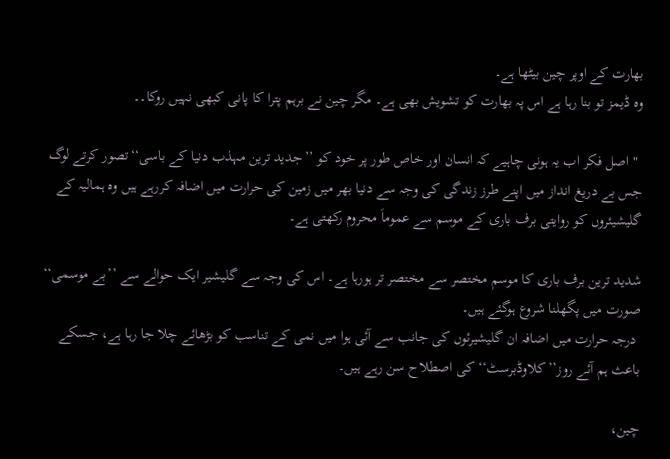بھارت کے اوپر چین بیٹھا ہے۔
وہ ڈیمز تو بنا رہا ہے اس پہ بھارت کو تشویش بھی ہے۔ مگر چین نے برہم پترا کا پانی کبھی نہیں روکا۔۔

 " اصل فکر اب یہ ہونی چاہیے کہ انسان اور خاص طور پر خود کو ’’جدید ترین مہذب دنیا کے باسی‘‘تصور کرتے لوگ جس بے دریغ انداز میں اپنے طرز زندگی کی وجہ سے دنیا بھر میں زمین کی حرارت میں اضافہ کررہے ہیں وہ ہمالیہ کے گلیشیئروں کو روایتی برف باری کے موسم سے عموماَ محروم رکھتی ہے۔

شدید ترین برف باری کا موسم مختصر سے مختصر تر ہورہا ہے۔ اس کی وجہ سے گلیشیر ایک حوالے سے ’’بے موسمی‘‘ صورت میں پگھلنا شروع ہوگئے ہیں۔
 درجہ حرارت میں اضافہ ان گلیشیرئوں کی جانب سے آئی ہوا میں نمی کے تناسب کو بڑھائے چلا جا رہا ہے، جسکے باعث ہم آئے روز’’کلاوڈبرسٹ‘‘ کی اصطلاح سن رہے ہیں۔

چین،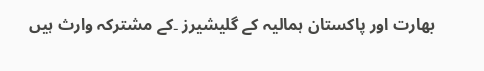بھارت اور پاکستان ہمالیہ کے گلیشیرز ۔کے مشترکہ وارث ہیں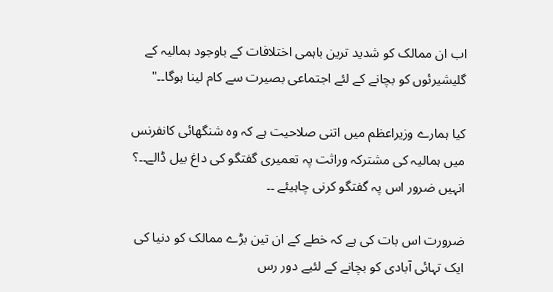اب ان ممالک کو شدید ترین باہمی اختلافات کے باوجود ہمالیہ کے گلیشیرئوں کو بچانے کے لئے اجتماعی بصیرت سے کام لینا ہوگا۔۔"

کیا ہمارے وزیراعظم میں اتنی صلاحیت ہے کہ وہ شنگھائی کانفرنس میں ہمالیہ کی مشترکہ وراثت پہ تعمیری گفتگو کی داغ بیل ڈالے۔۔؟
انہیں ضرور اس پہ گفتگو کرنی چاہیئے ۔۔

ضرورت اس بات کی ہے کہ خطے کے ان تین بڑے ممالک کو دنیا کی ایک تہائی آبادی کو بچانے کے لئیے دور رس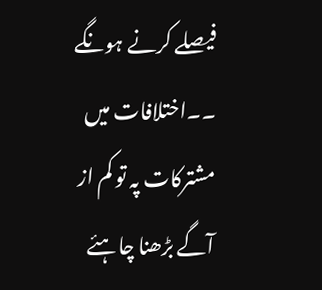فیصلے کرنے ہونگے ۔۔اختلافات میں مشترکات پہ تو کم از آگے بڑھنا چاہئے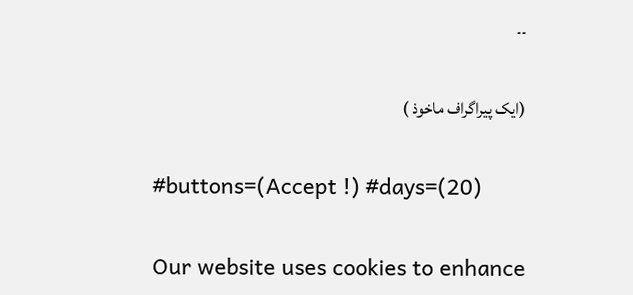۔۔

(ایک پیراگراف ماخوذ )

#buttons=(Accept !) #days=(20)

Our website uses cookies to enhance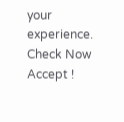your experience. Check Now
Accept !